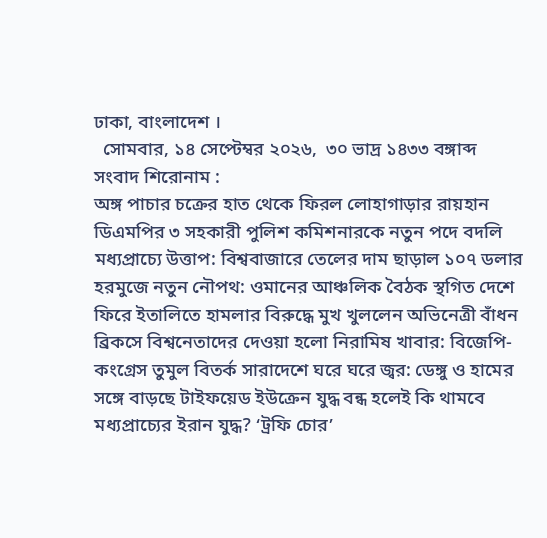ঢাকা, বাংলাদেশ ।
  সোমবার, ১৪ সেপ্টেম্বর ২০২৬,  ৩০ ভাদ্র ১৪৩৩ বঙ্গাব্দ
সংবাদ শিরোনাম :
অঙ্গ পাচার চক্রের হাত থেকে ফিরল লোহাগাড়ার রায়হান ডিএমপির ৩ সহকারী পুলিশ কমিশনারকে নতুন পদে বদলি মধ্যপ্রাচ্যে উত্তাপ: বিশ্ববাজারে তেলের দাম ছাড়াল ১০৭ ডলার হরমুজে নতুন নৌপথ: ওমানের আঞ্চলিক বৈঠক স্থগিত দেশে ফিরে ইতালিতে হামলার বিরুদ্ধে মুখ খুললেন অভিনেত্রী বাঁধন ব্রিকসে বিশ্বনেতাদের দেওয়া হলো নিরামিষ খাবার: বিজেপি-কংগ্রেস তুমুল বিতর্ক সারাদেশে ঘরে ঘরে জ্বর: ডেঙ্গু ও হামের সঙ্গে বাড়ছে টাইফয়েড ইউক্রেন যুদ্ধ বন্ধ হলেই কি থামবে মধ্যপ্রাচ্যের ইরান যুদ্ধ? ‘ট্রফি চোর’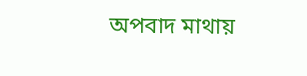অপবাদ মাথায়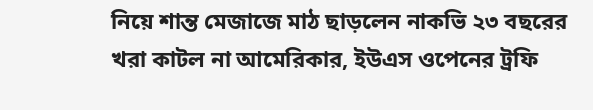নিয়ে শান্ত মেজাজে মাঠ ছাড়লেন নাকভি ২৩ বছরের খরা কাটল না আমেরিকার, ইউএস ওপেনের ট্রফি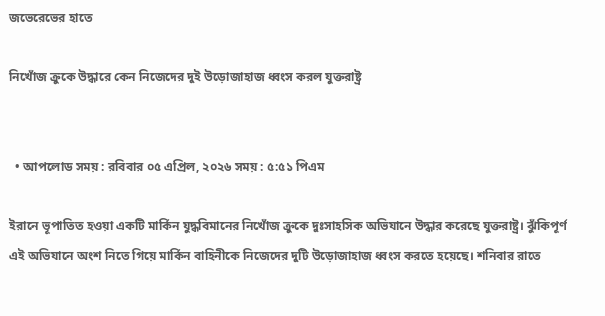জভেরেভের হাতে

নিখোঁজ ক্রুকে উদ্ধারে কেন নিজেদের দুই উড়োজাহাজ ধ্বংস করল যুক্তরাষ্ট্র


  • আপলোড সময় : রবিবার ০৫ এপ্রিল, ২০২৬ সময় : ৫:৫১ পিএম

ইরানে ভূপাতিত হওয়া একটি মার্কিন যুদ্ধবিমানের নিখোঁজ ক্রুকে দুঃসাহসিক অভিযানে উদ্ধার করেছে যুক্তরাষ্ট্র। ঝুঁকিপূর্ণ এই অভিযানে অংশ নিতে গিয়ে মার্কিন বাহিনীকে নিজেদের দুটি উড়োজাহাজ ধ্বংস করতে হয়েছে। শনিবার রাতে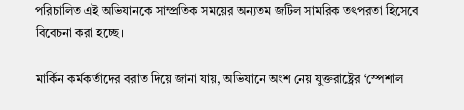পরিচালিত এই অভিযানকে সাম্প্রতিক সময়ের অন্যতম জটিল সামরিক তৎপরতা হিসেবে বিবেচনা করা হচ্ছে।

মার্কিন কর্মকর্তাদের বরাত দিয়ে জানা যায়, অভিযানে অংশ নেয় যুক্তরাষ্ট্রের ‘স্পেশাল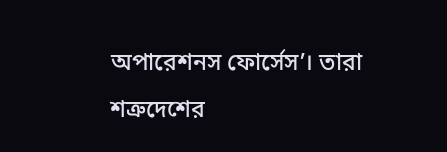অপারেশনস ফোর্সেস’। তারা শত্রুদেশের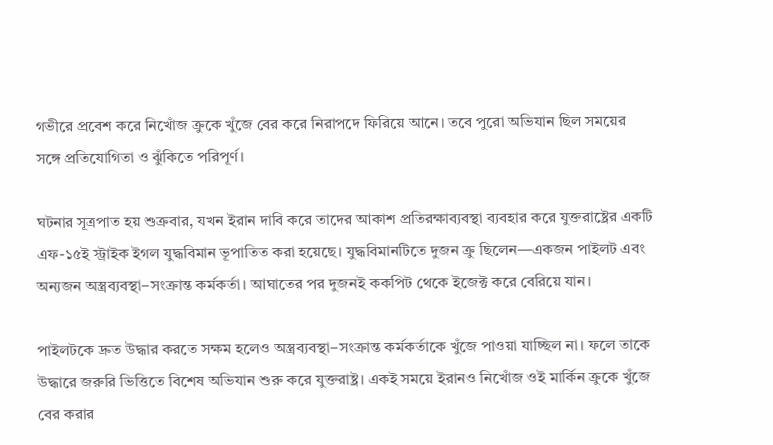গভীরে প্রবেশ করে নিখোঁজ ক্রুকে খুঁজে বের করে নিরাপদে ফিরিয়ে আনে। তবে পুরো অভিযান ছিল সময়ের সঙ্গে প্রতিযোগিতা ও ঝুঁকিতে পরিপূর্ণ।

ঘটনার সূত্রপাত হয় শুক্রবার, যখন ইরান দাবি করে তাদের আকাশ প্রতিরক্ষাব্যবস্থা ব্যবহার করে যুক্তরাষ্ট্রের একটি এফ-১৫ই স্ট্রাইক ইগল যুদ্ধবিমান ভূপাতিত করা হয়েছে। যুদ্ধবিমানটিতে দুজন ক্রু ছিলেন—একজন পাইলট এবং অন্যজন অস্ত্রব্যবস্থা–সংক্রান্ত কর্মকর্তা। আঘাতের পর দুজনই ককপিট থেকে ইজেক্ট করে বেরিয়ে যান।

পাইলটকে দ্রুত উদ্ধার করতে সক্ষম হলেও অস্ত্রব্যবস্থা–সংক্রান্ত কর্মকর্তাকে খুঁজে পাওয়া যাচ্ছিল না। ফলে তাকে উদ্ধারে জরুরি ভিত্তিতে বিশেষ অভিযান শুরু করে যুক্তরাষ্ট্র। একই সময়ে ইরানও নিখোঁজ ওই মার্কিন ক্রুকে খুঁজে বের করার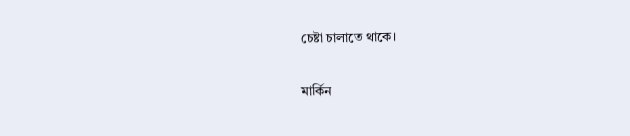চেষ্টা চালাতে থাকে।

মার্কিন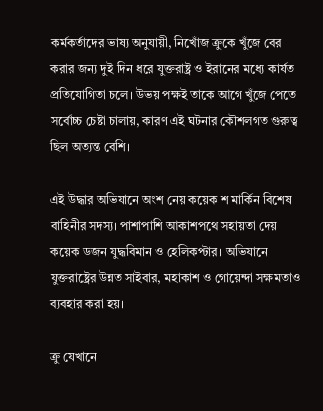কর্মকর্তাদের ভাষ্য অনুযায়ী, নিখোঁজ ক্রুকে খুঁজে বের করার জন্য দুই দিন ধরে যুক্তরাষ্ট্র ও ইরানের মধ্যে কার্যত প্রতিযোগিতা চলে। উভয় পক্ষই তাকে আগে খুঁজে পেতে সর্বোচ্চ চেষ্টা চালায়, কারণ এই ঘটনার কৌশলগত গুরুত্ব ছিল অত্যন্ত বেশি।

এই উদ্ধার অভিযানে অংশ নেয় কয়েক শ মার্কিন বিশেষ বাহিনীর সদস্য। পাশাপাশি আকাশপথে সহায়তা দেয় কয়েক ডজন যুদ্ধবিমান ও হেলিকপ্টার। অভিযানে যুক্তরাষ্ট্রের উন্নত সাইবার, মহাকাশ ও গোয়েন্দা সক্ষমতাও ব্যবহার করা হয়।

ক্রু যেখানে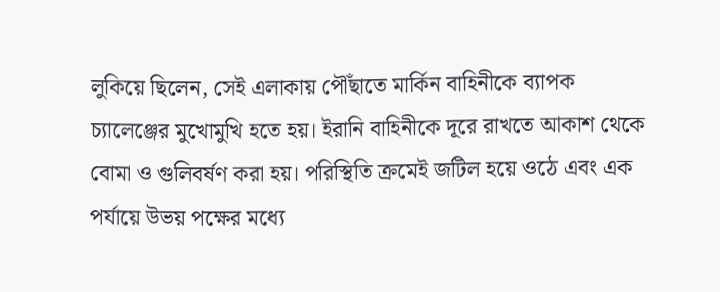লুকিয়ে ছিলেন, সেই এলাকায় পৌঁছাতে মার্কিন বাহিনীকে ব্যাপক চ্যালেঞ্জের মুখোমুখি হতে হয়। ইরানি বাহিনীকে দূরে রাখতে আকাশ থেকে বোমা ও গুলিবর্ষণ করা হয়। পরিস্থিতি ক্রমেই জটিল হয়ে ওঠে এবং এক পর্যায়ে উভয় পক্ষের মধ্যে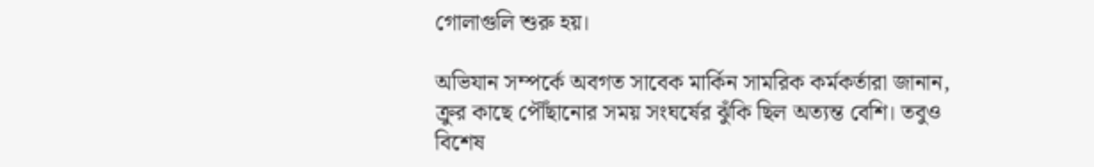গোলাগুলি শুরু হয়।

অভিযান সম্পর্কে অবগত সাবেক মার্কিন সামরিক কর্মকর্তারা জানান, ক্রুর কাছে পৌঁছানোর সময় সংঘর্ষের ঝুঁকি ছিল অত্যন্ত বেশি। তবুও বিশেষ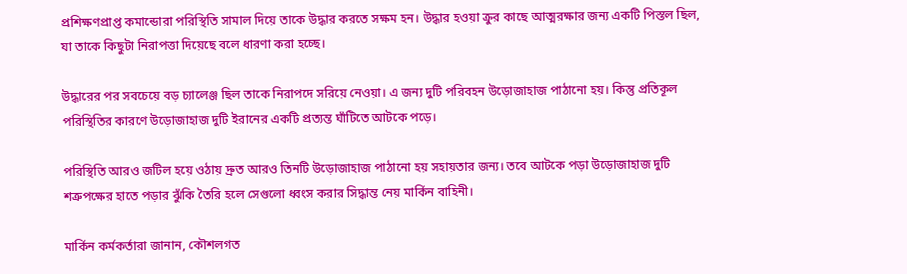প্রশিক্ষণপ্রাপ্ত কমান্ডোরা পরিস্থিতি সামাল দিয়ে তাকে উদ্ধার করতে সক্ষম হন। উদ্ধার হওয়া ক্রুর কাছে আত্মরক্ষার জন্য একটি পিস্তল ছিল, যা তাকে কিছুটা নিরাপত্তা দিয়েছে বলে ধারণা করা হচ্ছে।

উদ্ধারের পর সবচেয়ে বড় চ্যালেঞ্জ ছিল তাকে নিরাপদে সরিয়ে নেওয়া। এ জন্য দুটি পরিবহন উড়োজাহাজ পাঠানো হয়। কিন্তু প্রতিকূল পরিস্থিতির কারণে উড়োজাহাজ দুটি ইরানের একটি প্রত্যন্ত ঘাঁটিতে আটকে পড়ে।

পরিস্থিতি আরও জটিল হয়ে ওঠায় দ্রুত আরও তিনটি উড়োজাহাজ পাঠানো হয় সহায়তার জন্য। তবে আটকে পড়া উড়োজাহাজ দুটি শত্রুপক্ষের হাতে পড়ার ঝুঁকি তৈরি হলে সেগুলো ধ্বংস করার সিদ্ধান্ত নেয় মার্কিন বাহিনী।

মার্কিন কর্মকর্তারা জানান, কৌশলগত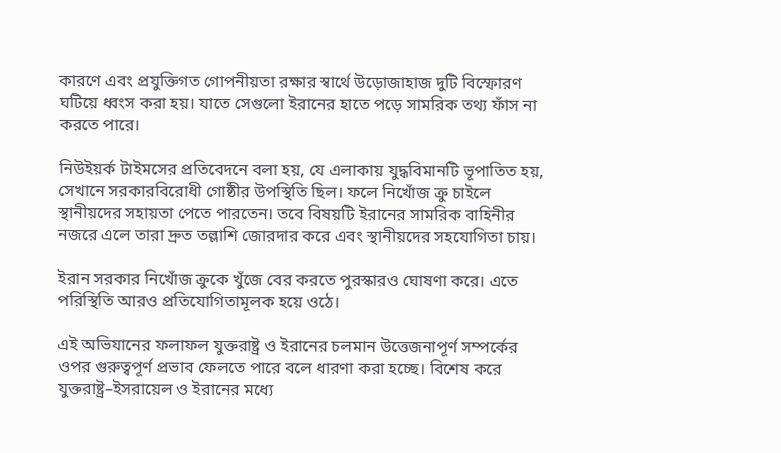কারণে এবং প্রযুক্তিগত গোপনীয়তা রক্ষার স্বার্থে উড়োজাহাজ দুটি বিস্ফোরণ ঘটিয়ে ধ্বংস করা হয়। যাতে সেগুলো ইরানের হাতে পড়ে সামরিক তথ্য ফাঁস না করতে পারে।

নিউইয়র্ক টাইমসের প্রতিবেদনে বলা হয়, যে এলাকায় যুদ্ধবিমানটি ভূপাতিত হয়, সেখানে সরকারবিরোধী গোষ্ঠীর উপস্থিতি ছিল। ফলে নিখোঁজ ক্রু চাইলে স্থানীয়দের সহায়তা পেতে পারতেন। তবে বিষয়টি ইরানের সামরিক বাহিনীর নজরে এলে তারা দ্রুত তল্লাশি জোরদার করে এবং স্থানীয়দের সহযোগিতা চায়।

ইরান সরকার নিখোঁজ ক্রুকে খুঁজে বের করতে পুরস্কারও ঘোষণা করে। এতে পরিস্থিতি আরও প্রতিযোগিতামূলক হয়ে ওঠে।

এই অভিযানের ফলাফল যুক্তরাষ্ট্র ও ইরানের চলমান উত্তেজনাপূর্ণ সম্পর্কের ওপর গুরুত্বপূর্ণ প্রভাব ফেলতে পারে বলে ধারণা করা হচ্ছে। বিশেষ করে যুক্তরাষ্ট্র–ইসরায়েল ও ইরানের মধ্যে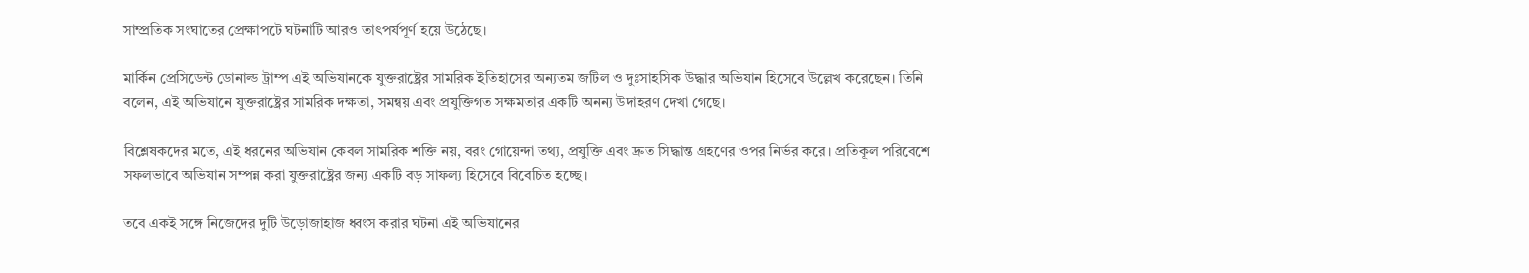সাম্প্রতিক সংঘাতের প্রেক্ষাপটে ঘটনাটি আরও তাৎপর্যপূর্ণ হয়ে উঠেছে।

মার্কিন প্রেসিডেন্ট ডোনাল্ড ট্রাম্প এই অভিযানকে যুক্তরাষ্ট্রের সামরিক ইতিহাসের অন্যতম জটিল ও দুঃসাহসিক উদ্ধার অভিযান হিসেবে উল্লেখ করেছেন। তিনি বলেন, এই অভিযানে যুক্তরাষ্ট্রের সামরিক দক্ষতা, সমন্বয় এবং প্রযুক্তিগত সক্ষমতার একটি অনন্য উদাহরণ দেখা গেছে।

বিশ্লেষকদের মতে, এই ধরনের অভিযান কেবল সামরিক শক্তি নয়, বরং গোয়েন্দা তথ্য, প্রযুক্তি এবং দ্রুত সিদ্ধান্ত গ্রহণের ওপর নির্ভর করে। প্রতিকূল পরিবেশে সফলভাবে অভিযান সম্পন্ন করা যুক্তরাষ্ট্রের জন্য একটি বড় সাফল্য হিসেবে বিবেচিত হচ্ছে।

তবে একই সঙ্গে নিজেদের দুটি উড়োজাহাজ ধ্বংস করার ঘটনা এই অভিযানের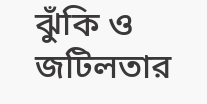ঝুঁকি ও জটিলতার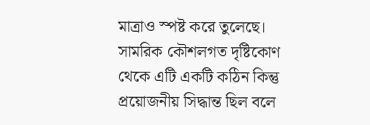মাত্রাও স্পষ্ট করে তুলেছে। সামরিক কৌশলগত দৃষ্টিকোণ থেকে এটি একটি কঠিন কিন্তু প্রয়োজনীয় সিদ্ধান্ত ছিল বলে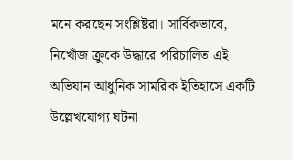মনে করছেন সংশ্লিষ্টরা। সার্বিকভাবে, নিখোঁজ ক্রুকে উদ্ধারে পরিচালিত এই অভিযান আধুনিক সামরিক ইতিহাসে একটি উল্লেখযোগ্য ঘটনা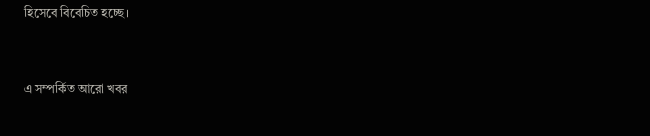হিসেবে বিবেচিত হচ্ছে।


এ সম্পর্কিত আরো খবর